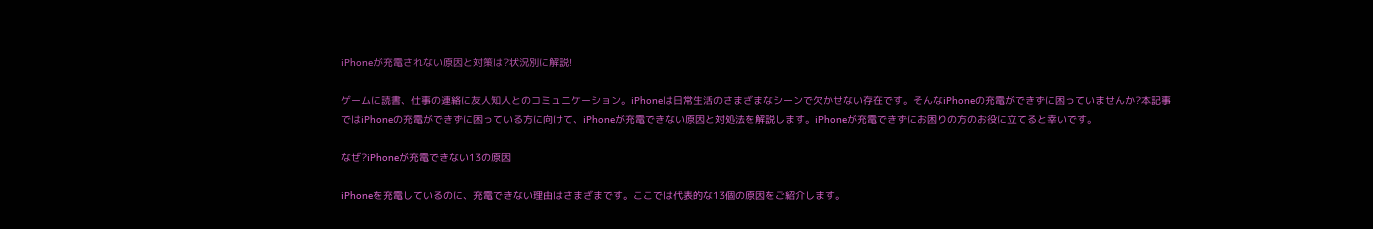iPhoneが充電されない原因と対策は?状況別に解説!

ゲームに読書、仕事の連絡に友人知人とのコミュニケーション。iPhoneは日常生活のさまざまなシーンで欠かせない存在です。そんなiPhoneの充電ができずに困っていませんか?本記事ではiPhoneの充電ができずに困っている方に向けて、iPhoneが充電できない原因と対処法を解説します。iPhoneが充電できずにお困りの方のお役に立てると幸いです。

なぜ?iPhoneが充電できない13の原因

iPhoneを充電しているのに、充電できない理由はさまざまです。ここでは代表的な13個の原因をご紹介します。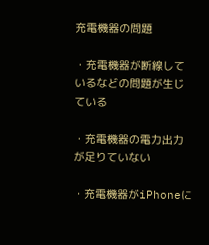充電機器の問題

・充電機器が断線しているなどの問題が生じている

・充電機器の電力出力が足りていない

・充電機器がiPhoneに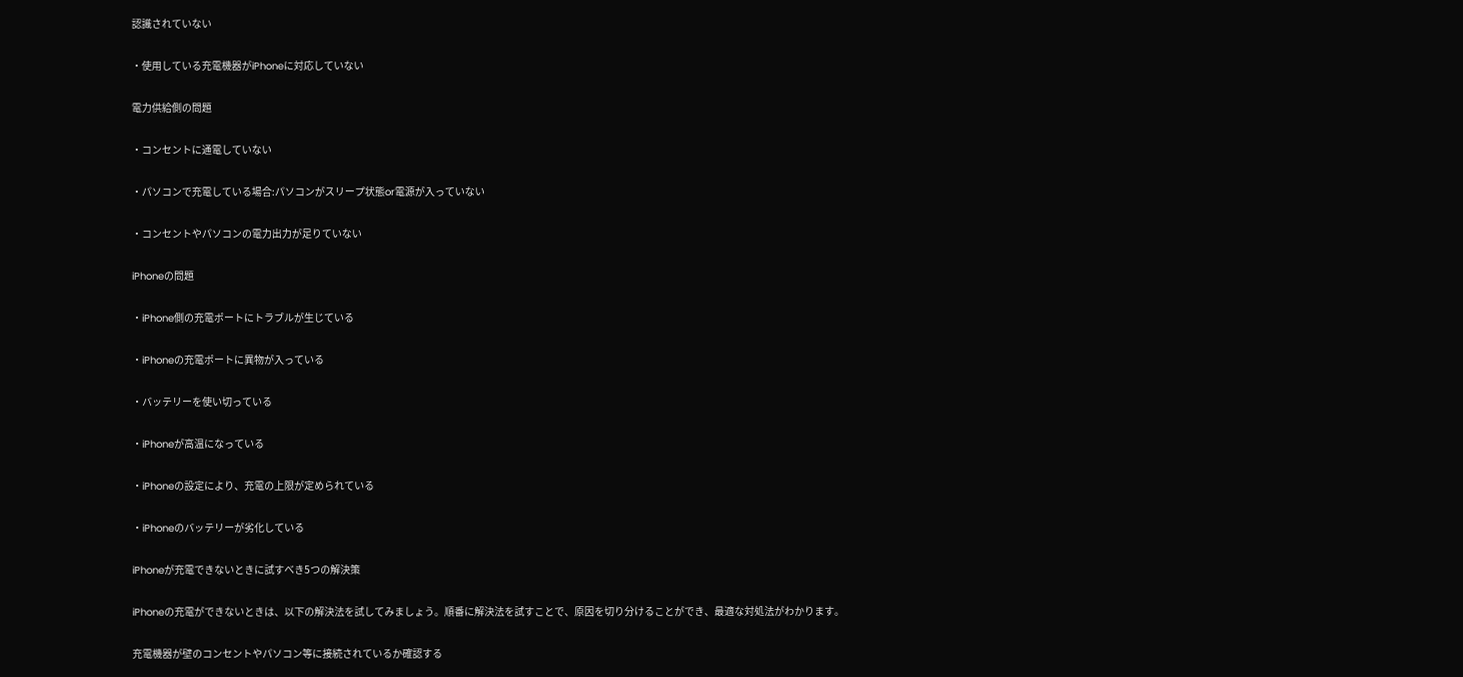認識されていない

・使用している充電機器がiPhoneに対応していない

電力供給側の問題

・コンセントに通電していない

・パソコンで充電している場合:パソコンがスリープ状態or電源が入っていない

・コンセントやパソコンの電力出力が足りていない

iPhoneの問題

・iPhone側の充電ポートにトラブルが生じている

・iPhoneの充電ポートに異物が入っている

・バッテリーを使い切っている

・iPhoneが高温になっている

・iPhoneの設定により、充電の上限が定められている

・iPhoneのバッテリーが劣化している

iPhoneが充電できないときに試すべき5つの解決策

iPhoneの充電ができないときは、以下の解決法を試してみましょう。順番に解決法を試すことで、原因を切り分けることができ、最適な対処法がわかります。

充電機器が壁のコンセントやパソコン等に接続されているか確認する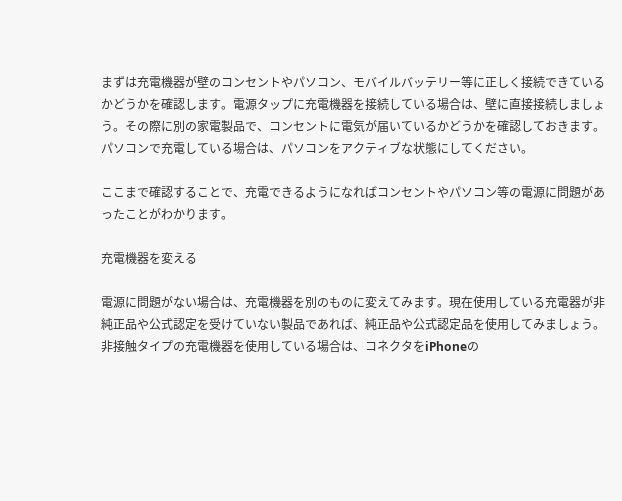まずは充電機器が壁のコンセントやパソコン、モバイルバッテリー等に正しく接続できているかどうかを確認します。電源タップに充電機器を接続している場合は、壁に直接接続しましょう。その際に別の家電製品で、コンセントに電気が届いているかどうかを確認しておきます。パソコンで充電している場合は、パソコンをアクティブな状態にしてください。

ここまで確認することで、充電できるようになればコンセントやパソコン等の電源に問題があったことがわかります。

充電機器を変える

電源に問題がない場合は、充電機器を別のものに変えてみます。現在使用している充電器が非純正品や公式認定を受けていない製品であれば、純正品や公式認定品を使用してみましょう。非接触タイプの充電機器を使用している場合は、コネクタをiPhoneの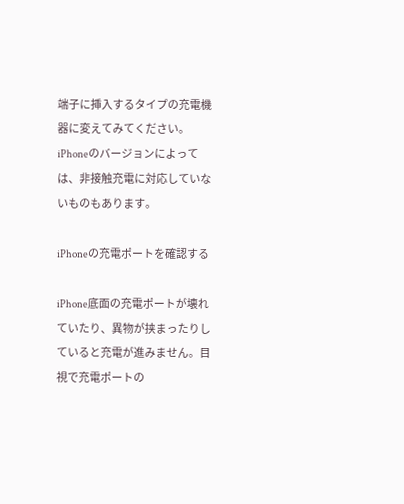端子に挿入するタイプの充電機器に変えてみてください。iPhoneのバージョンによっては、非接触充電に対応していないものもあります。

iPhoneの充電ポートを確認する

iPhone底面の充電ポートが壊れていたり、異物が挟まったりしていると充電が進みません。目視で充電ポートの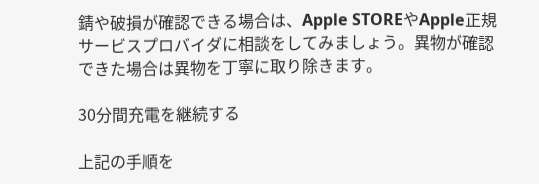錆や破損が確認できる場合は、Apple STOREやApple正規サービスプロバイダに相談をしてみましょう。異物が確認できた場合は異物を丁寧に取り除きます。

30分間充電を継続する

上記の手順を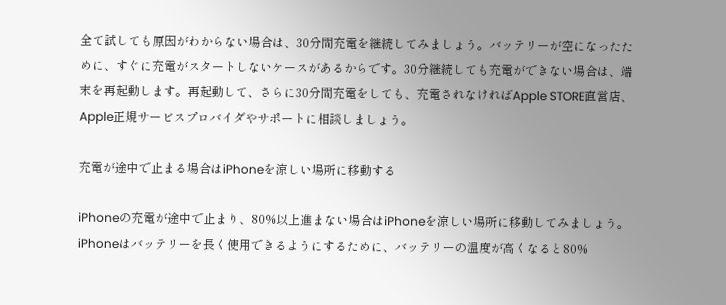全て試しても原因がわからない場合は、30分間充電を継続してみましょう。バッテリーが空になったために、すぐに充電がスタートしないケースがあるからです。30分継続しても充電ができない場合は、端末を再起動します。再起動して、さらに30分間充電をしても、充電されなければApple STORE直営店、Apple正規サービスプロバイダやサポートに相談しましょう。

充電が途中で止まる場合はiPhoneを涼しい場所に移動する

iPhoneの充電が途中で止まり、80%以上進まない場合はiPhoneを涼しい場所に移動してみましょう。iPhoneはバッテリーを長く使用できるようにするために、バッテリーの温度が高くなると80%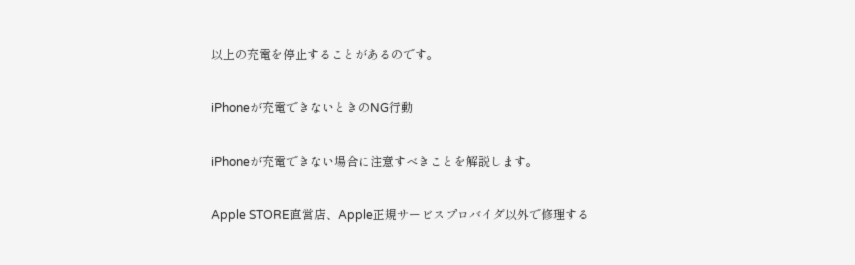以上の充電を停止することがあるのです。

iPhoneが充電できないときのNG行動

iPhoneが充電できない場合に注意すべきことを解説します。

Apple STORE直営店、Apple正規サービスプロバイダ以外で修理する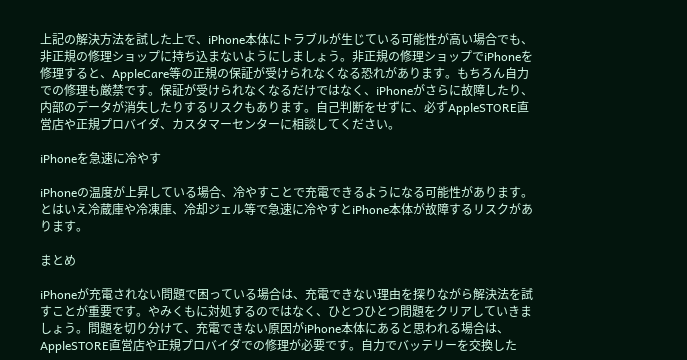上記の解決方法を試した上で、iPhone本体にトラブルが生じている可能性が高い場合でも、非正規の修理ショップに持ち込まないようにしましょう。非正規の修理ショップでiPhoneを修理すると、AppleCare等の正規の保証が受けられなくなる恐れがあります。もちろん自力での修理も厳禁です。保証が受けられなくなるだけではなく、iPhoneがさらに故障したり、内部のデータが消失したりするリスクもあります。自己判断をせずに、必ずAppleSTORE直営店や正規プロバイダ、カスタマーセンターに相談してください。

iPhoneを急速に冷やす

iPhoneの温度が上昇している場合、冷やすことで充電できるようになる可能性があります。とはいえ冷蔵庫や冷凍庫、冷却ジェル等で急速に冷やすとiPhone本体が故障するリスクがあります。

まとめ

iPhoneが充電されない問題で困っている場合は、充電できない理由を探りながら解決法を試すことが重要です。やみくもに対処するのではなく、ひとつひとつ問題をクリアしていきましょう。問題を切り分けて、充電できない原因がiPhone本体にあると思われる場合は、AppleSTORE直営店や正規プロバイダでの修理が必要です。自力でバッテリーを交換した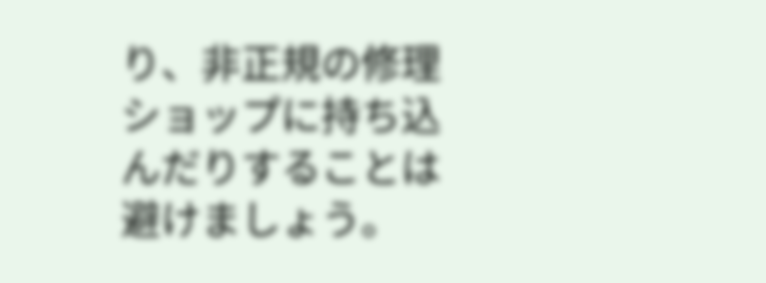り、非正規の修理ショップに持ち込んだりすることは避けましょう。